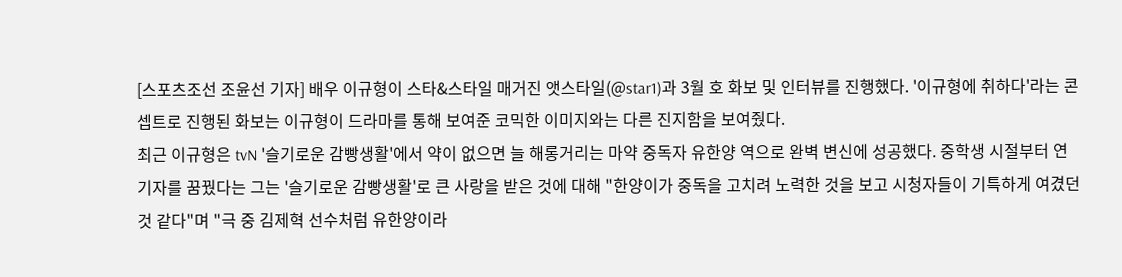[스포츠조선 조윤선 기자] 배우 이규형이 스타&스타일 매거진 앳스타일(@star1)과 3월 호 화보 및 인터뷰를 진행했다. '이규형에 취하다'라는 콘셉트로 진행된 화보는 이규형이 드라마를 통해 보여준 코믹한 이미지와는 다른 진지함을 보여줬다.
최근 이규형은 tvN '슬기로운 감빵생활'에서 약이 없으면 늘 해롱거리는 마약 중독자 유한양 역으로 완벽 변신에 성공했다. 중학생 시절부터 연기자를 꿈꿨다는 그는 '슬기로운 감빵생활'로 큰 사랑을 받은 것에 대해 "한양이가 중독을 고치려 노력한 것을 보고 시청자들이 기특하게 여겼던 것 같다"며 "극 중 김제혁 선수처럼 유한양이라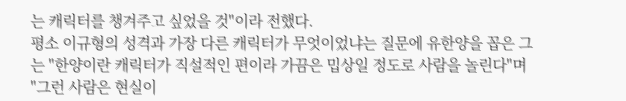는 캐릭터를 챙겨주고 싶었을 것"이라 전했다.
평소 이규형의 성격과 가장 다른 캐릭터가 무엇이었냐는 질문에 유한양을 꼽은 그는 "한양이란 캐릭터가 직설적인 편이라 가끔은 밉상일 정도로 사람을 놀린다"며 "그런 사람은 현실이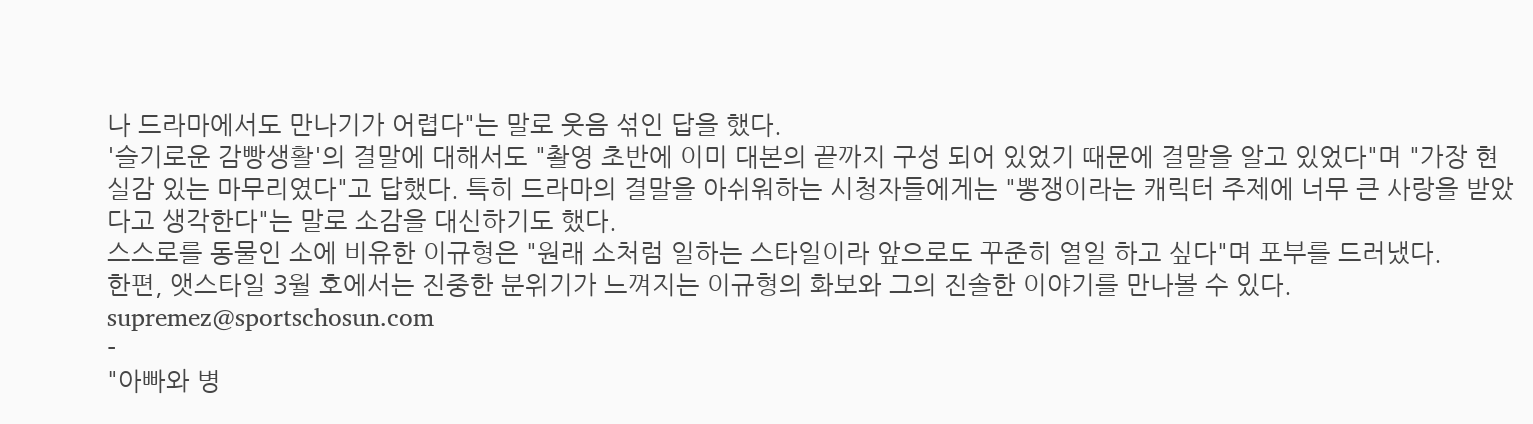나 드라마에서도 만나기가 어렵다"는 말로 웃음 섞인 답을 했다.
'슬기로운 감빵생활'의 결말에 대해서도 "촬영 초반에 이미 대본의 끝까지 구성 되어 있었기 때문에 결말을 알고 있었다"며 "가장 현실감 있는 마무리였다"고 답했다. 특히 드라마의 결말을 아쉬워하는 시청자들에게는 "뽕쟁이라는 캐릭터 주제에 너무 큰 사랑을 받았다고 생각한다"는 말로 소감을 대신하기도 했다.
스스로를 동물인 소에 비유한 이규형은 "원래 소처럼 일하는 스타일이라 앞으로도 꾸준히 열일 하고 싶다"며 포부를 드러냈다.
한편, 앳스타일 3월 호에서는 진중한 분위기가 느껴지는 이규형의 화보와 그의 진솔한 이야기를 만나볼 수 있다.
supremez@sportschosun.com
-
"아빠와 병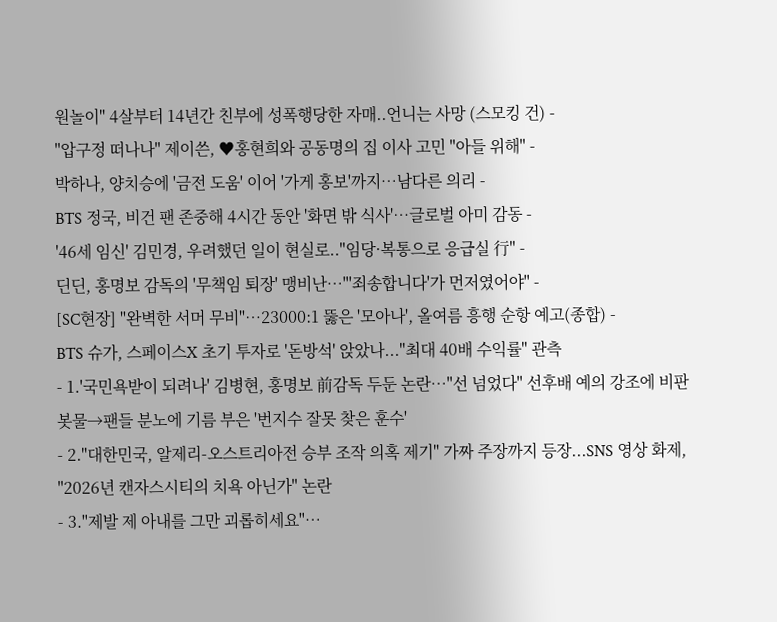원놀이" 4살부터 14년간 친부에 성폭행당한 자매..언니는 사망 (스모킹 건) -
"압구정 떠나나" 제이쓴, ♥홍현희와 공동명의 집 이사 고민 "아들 위해" -
박하나, 양치승에 '금전 도움' 이어 '가게 홍보'까지…남다른 의리 -
BTS 정국, 비건 팬 존중해 4시간 동안 '화면 밖 식사'…글로벌 아미 감동 -
'46세 임신' 김민경, 우려했던 일이 현실로.."임당·복통으로 응급실 行" -
딘딘, 홍명보 감독의 '무책임 퇴장' 맹비난…"'죄송합니다'가 먼저였어야" -
[SC현장] "완벽한 서머 무비"…23000:1 뚫은 '모아나', 올여름 흥행 순항 예고(종합) -
BTS 슈가, 스페이스X 초기 투자로 '돈방석' 앉았나..."최대 40배 수익률" 관측
- 1.'국민욕받이 되려나' 김병현, 홍명보 前감독 두둔 논란…"선 넘었다" 선후배 예의 강조에 비판 봇물→팬들 분노에 기름 부은 '번지수 잘못 찾은 훈수'
- 2."대한민국, 알제리-오스트리아전 승부 조작 의혹 제기" 가짜 주장까지 등장...SNS 영상 화제, "2026년 캔자스시티의 치욕 아닌가" 논란
- 3."제발 제 아내를 그만 괴롭히세요"…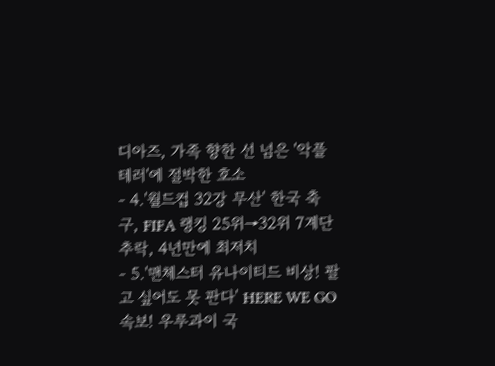디아즈, 가족 향한 선 넘은 '악플 테러'에 절박한 호소
- 4.'월드컵 32강 무산' 한국 축구, FIFA 랭킹 25위→32위 7계단 추락, 4년만에 최저치
- 5.'맨체스터 유나이티드 비상! 팔고 싶어도 못 판다' HERE WE GO 속보! 우루과이 국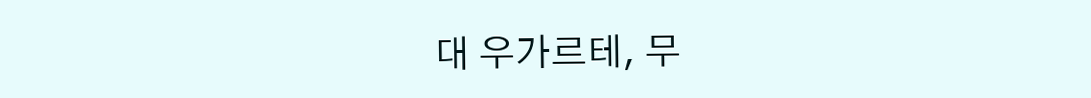대 우가르테, 무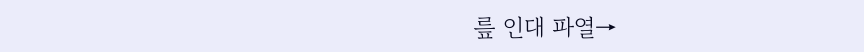릎 인대 파열→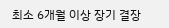최소 6개월 이상 장기 결장